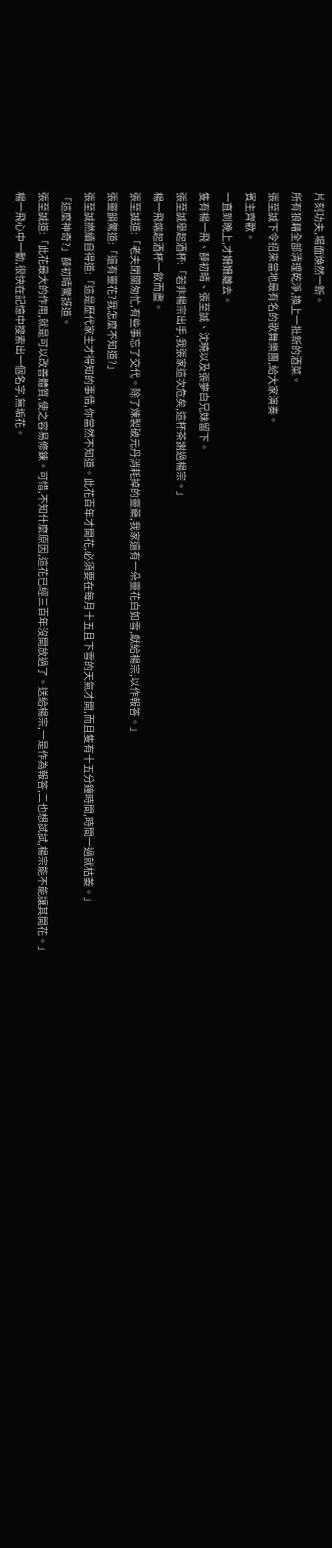片刻功夫,場面煥然一新。
所有狼藉全部清理乾淨,換上一批新的酒菜。
張至誠下令招來當地最有名的歌舞樂團,給大家演奏。
賓主齊歡。
一直到晚上,才姍姍離去。
隻有楊一飛、薛初晴、張至誠、沈曉以及張夢白兄妹留下。
張至誠舉起酒杯:「若非楊宗出手,我張家這次危矣,這杯茶謝過楊宗。」
楊一飛端起酒杯一飲而盡。
張至誠道:「老夫閉關匆忙,有些事忘了交代。除了煉製破元丹消耗掉的靈藥,我家還有一朵靈花白如雪,獻給楊宗,以作報答。」
張靈韻驚道:「還有靈花?我怎麼不知道?」
張至誠撚續自得道:「這是歷代家主才得知的事情,你當然不知道。此花百年才開花,必須要在每月十五且下雪的天氣才開,而且隻有十五分鐘時間,時間一過就枯萎。」
「這麼神奇?」薛初晴驚訝道。
張至誠道:「此花最大的作用,就是可以改善體質,使之容易修鍊。可惜,不知什麼原因,這花已經三百年沒開放過了。送給楊宗,一是作為報答,二也想試試,楊宗能不能讓其開花。」
楊一飛心中一動,很快在記憶中搜索出一個名字,無垢花。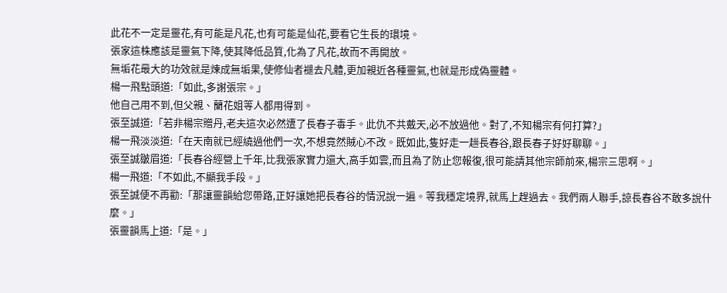此花不一定是靈花,有可能是凡花,也有可能是仙花,要看它生長的環境。
張家這株應該是靈氣下降,使其降低品質,化為了凡花,故而不再開放。
無垢花最大的功效就是煉成無垢果,使修仙者褪去凡體,更加親近各種靈氣,也就是形成偽靈體。
楊一飛點頭道:「如此,多謝張宗。」
他自己用不到,但父親、蘭花姐等人都用得到。
張至誠道:「若非楊宗贈丹,老夫這次必然遭了長春子毒手。此仇不共戴天,必不放過他。對了,不知楊宗有何打算?」
楊一飛淡淡道:「在天南就已經繞過他們一次,不想竟然賊心不改。既如此,隻好走一趟長春谷,跟長春子好好聊聊。」
張至誠皺眉道:「長春谷經營上千年,比我張家實力還大,高手如雲,而且為了防止您報復,很可能請其他宗師前來,楊宗三思啊。」
楊一飛道:「不如此,不顯我手段。」
張至誠便不再勸:「那讓靈韻給您帶路,正好讓她把長春谷的情況說一遍。等我穩定境界,就馬上趕過去。我們兩人聯手,諒長春谷不敢多說什麼。」
張靈韻馬上道:「是。」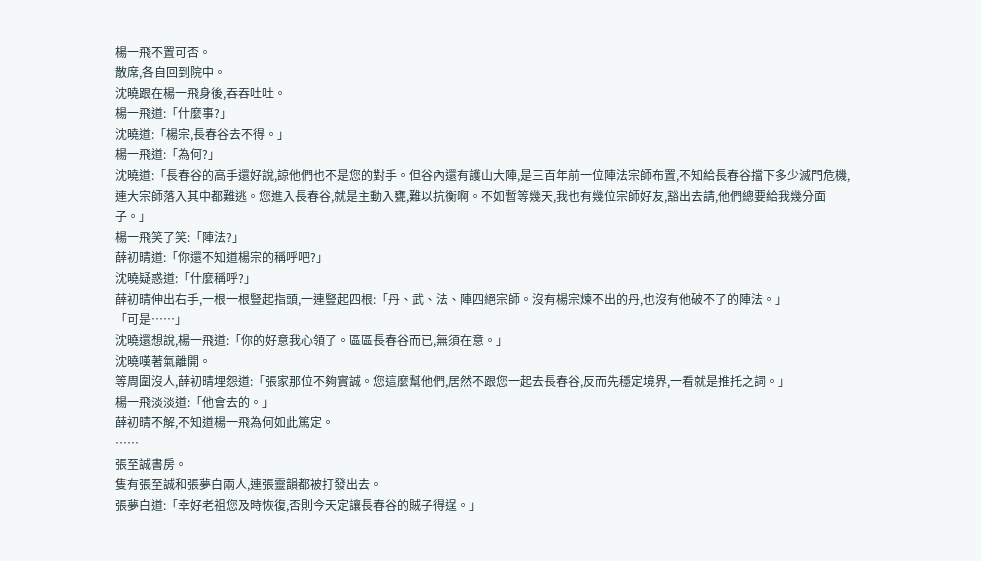楊一飛不置可否。
散席,各自回到院中。
沈曉跟在楊一飛身後,吞吞吐吐。
楊一飛道:「什麼事?」
沈曉道:「楊宗,長春谷去不得。」
楊一飛道:「為何?」
沈曉道:「長春谷的高手還好說,諒他們也不是您的對手。但谷內還有護山大陣,是三百年前一位陣法宗師布置,不知給長春谷擋下多少滅門危機,連大宗師落入其中都難逃。您進入長春谷,就是主動入甕,難以抗衡啊。不如暫等幾天,我也有幾位宗師好友,豁出去請,他們總要給我幾分面子。」
楊一飛笑了笑:「陣法?」
薛初晴道:「你還不知道楊宗的稱呼吧?」
沈曉疑惑道:「什麼稱呼?」
薛初晴伸出右手,一根一根豎起指頭,一連豎起四根:「丹、武、法、陣四絕宗師。沒有楊宗煉不出的丹,也沒有他破不了的陣法。」
「可是……」
沈曉還想說,楊一飛道:「你的好意我心領了。區區長春谷而已,無須在意。」
沈曉嘆著氣離開。
等周圍沒人,薛初晴埋怨道:「張家那位不夠實誠。您這麼幫他們,居然不跟您一起去長春谷,反而先穩定境界,一看就是推托之詞。」
楊一飛淡淡道:「他會去的。」
薛初晴不解,不知道楊一飛為何如此篤定。
……
張至誠書房。
隻有張至誠和張夢白兩人,連張靈韻都被打發出去。
張夢白道:「幸好老祖您及時恢復,否則今天定讓長春谷的賊子得逞。」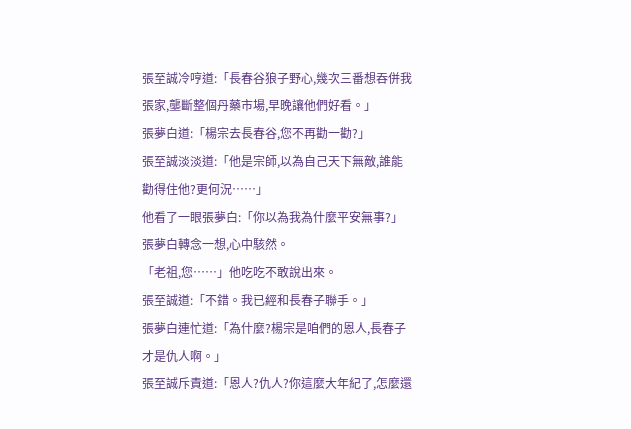張至誠冷哼道:「長春谷狼子野心,幾次三番想吞併我張家,壟斷整個丹藥市場,早晚讓他們好看。」
張夢白道:「楊宗去長春谷,您不再勸一勸?」
張至誠淡淡道:「他是宗師,以為自己天下無敵,誰能勸得住他?更何況……」
他看了一眼張夢白:「你以為我為什麼平安無事?」
張夢白轉念一想,心中駭然。
「老祖,您……」他吃吃不敢說出來。
張至誠道:「不錯。我已經和長春子聯手。」
張夢白連忙道:「為什麼?楊宗是咱們的恩人,長春子才是仇人啊。」
張至誠斥責道:「恩人?仇人?你這麼大年紀了,怎麼還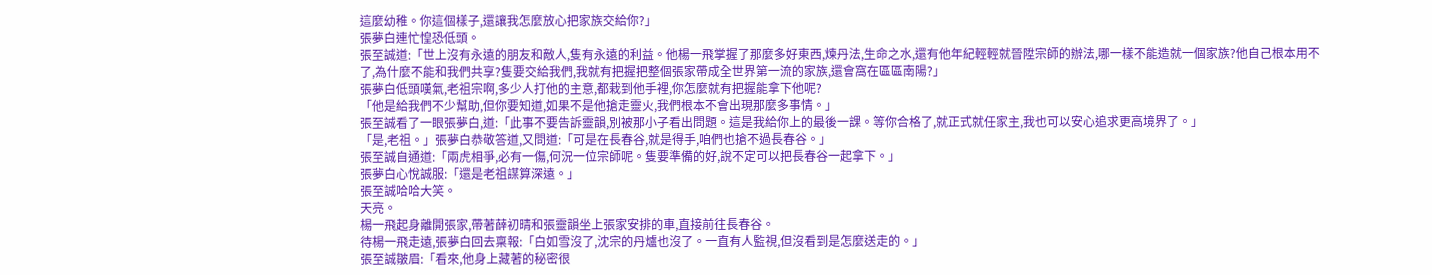這麼幼稚。你這個樣子,還讓我怎麼放心把家族交給你?」
張夢白連忙惶恐低頭。
張至誠道:「世上沒有永遠的朋友和敵人,隻有永遠的利益。他楊一飛掌握了那麼多好東西,煉丹法,生命之水,還有他年紀輕輕就晉陞宗師的辦法,哪一樣不能造就一個家族?他自己根本用不了,為什麼不能和我們共享?隻要交給我們,我就有把握把整個張家帶成全世界第一流的家族,還會窩在區區南陽?」
張夢白低頭嘆氣,老祖宗啊,多少人打他的主意,都栽到他手裡,你怎麼就有把握能拿下他呢?
「他是給我們不少幫助,但你要知道,如果不是他搶走靈火,我們根本不會出現那麼多事情。」
張至誠看了一眼張夢白,道:「此事不要告訴靈韻,別被那小子看出問題。這是我給你上的最後一課。等你合格了,就正式就任家主,我也可以安心追求更高境界了。」
「是,老祖。」張夢白恭敬答道,又問道:「可是在長春谷,就是得手,咱們也搶不過長春谷。」
張至誠自通道:「兩虎相爭,必有一傷,何況一位宗師呢。隻要準備的好,說不定可以把長春谷一起拿下。」
張夢白心悅誠服:「還是老祖謀算深遠。」
張至誠哈哈大笑。
天亮。
楊一飛起身離開張家,帶著薛初晴和張靈韻坐上張家安排的車,直接前往長春谷。
待楊一飛走遠,張夢白回去稟報:「白如雪沒了,沈宗的丹爐也沒了。一直有人監視,但沒看到是怎麼送走的。」
張至誠皺眉:「看來,他身上藏著的秘密很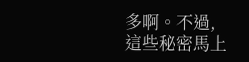多啊。不過,這些秘密馬上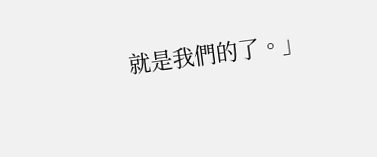就是我們的了。」